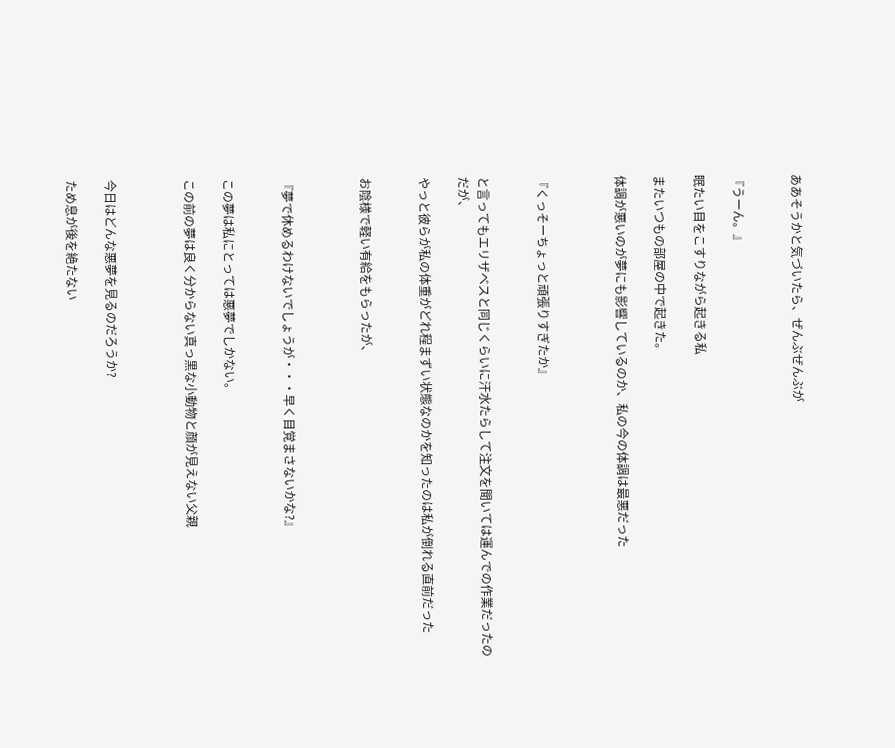ああそうかと気づいたら、ぜんぶぜんぶが


『うーん。』

眠たい目をこすりながら起きる私

またいつもの部屋の中で起きた。

体調が悪いのが夢にも影響しているのか、私の今の体調は最悪だった



『くっそーちょっと頑張りすぎたか』


と言ってもエリザベスと同じくらいに汗水たらして注文を聞いては運んでの作業だったのだが、

やっと彼らが私の体重がどれ程まずい状態なのかを知ったのは私が倒れる直前だった


お陰様で軽い有給をもらったが、



『夢で休めるわけないでしょうが・・・早く目覚まさないかな?』


この夢は私にとっては悪夢でしかない。

この前の夢は良く分からない真っ黒な小動物と顔が見えない父親



今日はどんな悪夢を見るのだろうか?

ため息が後を絶たない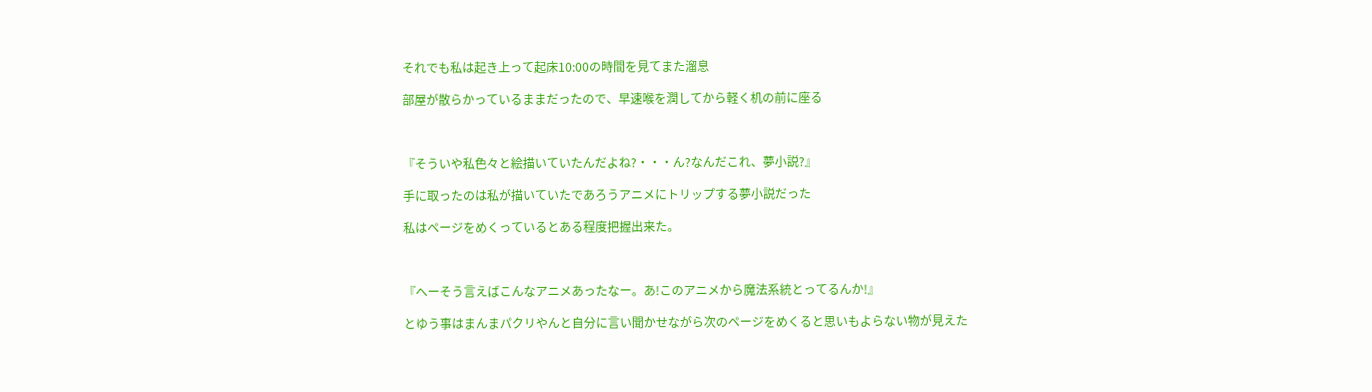それでも私は起き上って起床10:00の時間を見てまた溜息

部屋が散らかっているままだったので、早速喉を潤してから軽く机の前に座る



『そういや私色々と絵描いていたんだよね?・・・ん?なんだこれ、夢小説?』

手に取ったのは私が描いていたであろうアニメにトリップする夢小説だった

私はページをめくっているとある程度把握出来た。



『へーそう言えばこんなアニメあったなー。あ!このアニメから魔法系統とってるんか!』

とゆう事はまんまパクリやんと自分に言い聞かせながら次のページをめくると思いもよらない物が見えた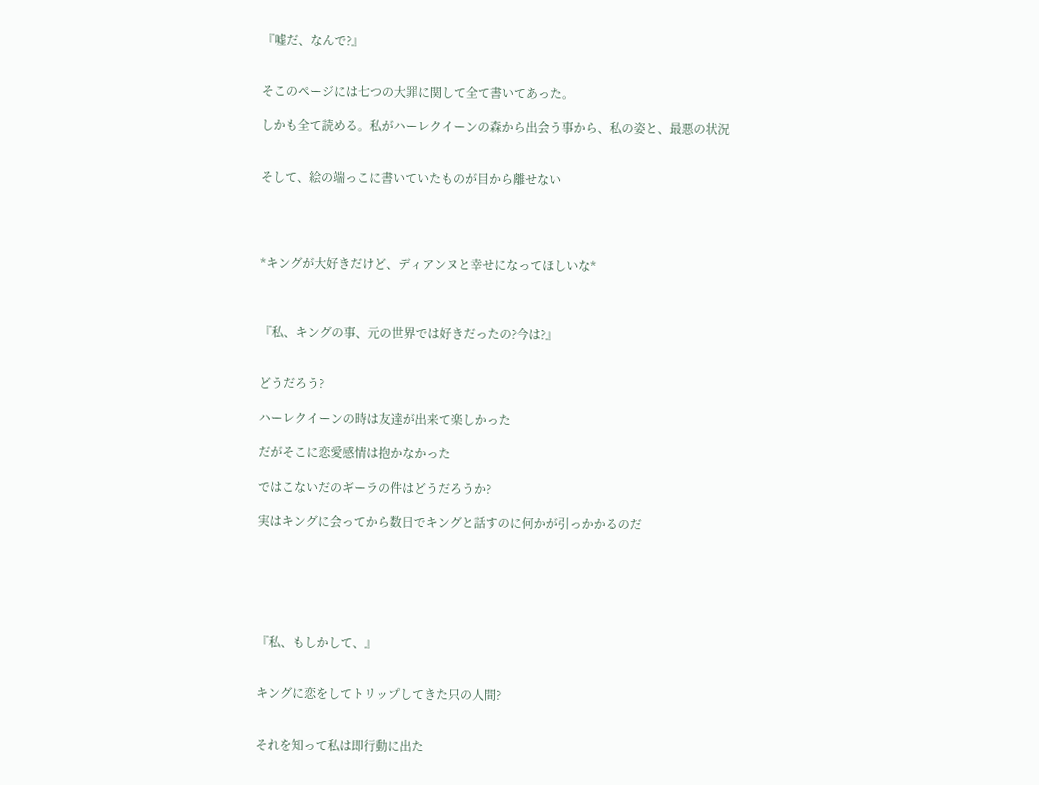『嘘だ、なんで?』


そこのページには七つの大罪に関して全て書いてあった。

しかも全て読める。私がハーレクイーンの森から出会う事から、私の姿と、最悪の状況


そして、絵の端っこに書いていたものが目から離せない




*キングが大好きだけど、ディアンヌと幸せになってほしいな*



『私、キングの事、元の世界では好きだったの?今は?』


どうだろう?

ハーレクイーンの時は友達が出来て楽しかった

だがそこに恋愛感情は抱かなかった

ではこないだのギーラの件はどうだろうか?

実はキングに会ってから数日でキングと話すのに何かが引っかかるのだ






『私、もしかして、』


キングに恋をしてトリップしてきた只の人間?


それを知って私は即行動に出た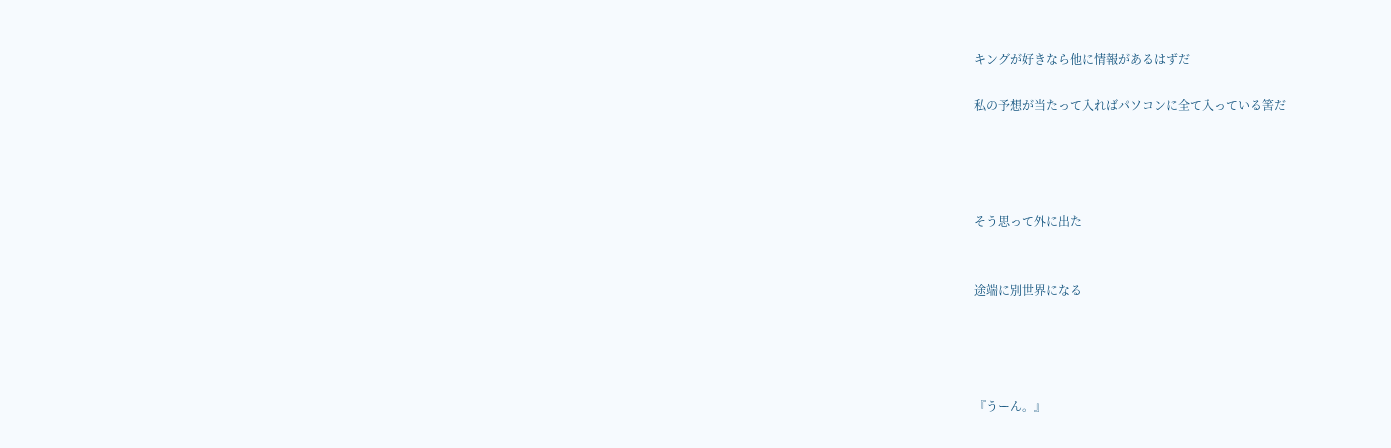キングが好きなら他に情報があるはずだ

私の予想が当たって入ればパソコンに全て入っている筈だ




そう思って外に出た


途端に別世界になる




『うーん。』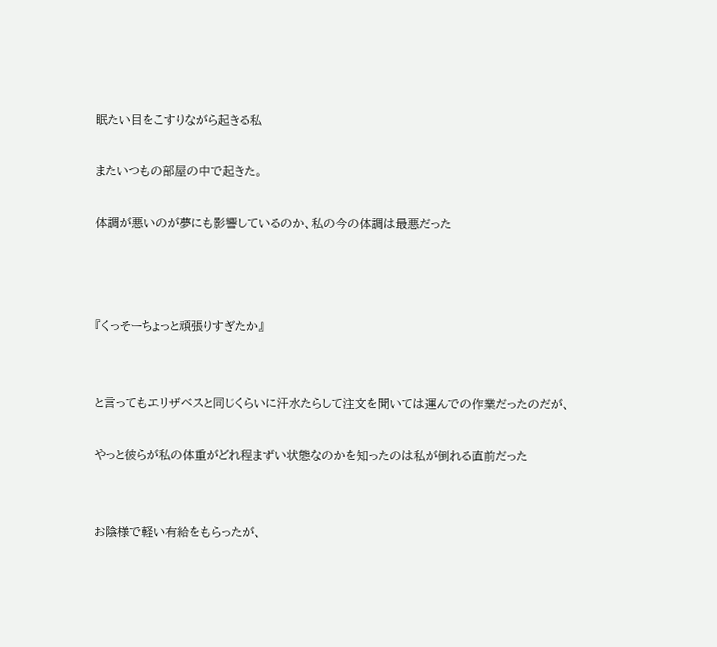眠たい目をこすりながら起きる私

またいつもの部屋の中で起きた。

体調が悪いのが夢にも影響しているのか、私の今の体調は最悪だった



『くっそーちょっと頑張りすぎたか』


と言ってもエリザベスと同じくらいに汗水たらして注文を聞いては運んでの作業だったのだが、

やっと彼らが私の体重がどれ程まずい状態なのかを知ったのは私が倒れる直前だった


お陰様で軽い有給をもらったが、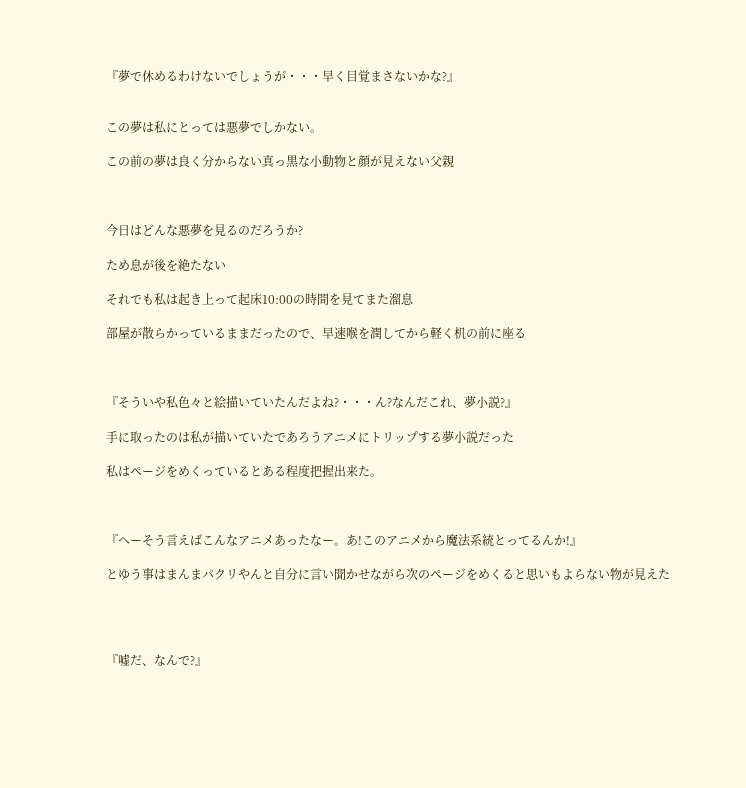『夢で休めるわけないでしょうが・・・早く目覚まさないかな?』


この夢は私にとっては悪夢でしかない。

この前の夢は良く分からない真っ黒な小動物と顔が見えない父親



今日はどんな悪夢を見るのだろうか?

ため息が後を絶たない

それでも私は起き上って起床10:00の時間を見てまた溜息

部屋が散らかっているままだったので、早速喉を潤してから軽く机の前に座る



『そういや私色々と絵描いていたんだよね?・・・ん?なんだこれ、夢小説?』

手に取ったのは私が描いていたであろうアニメにトリップする夢小説だった

私はページをめくっているとある程度把握出来た。



『へーそう言えばこんなアニメあったなー。あ!このアニメから魔法系統とってるんか!』

とゆう事はまんまパクリやんと自分に言い聞かせながら次のページをめくると思いもよらない物が見えた




『嘘だ、なんで?』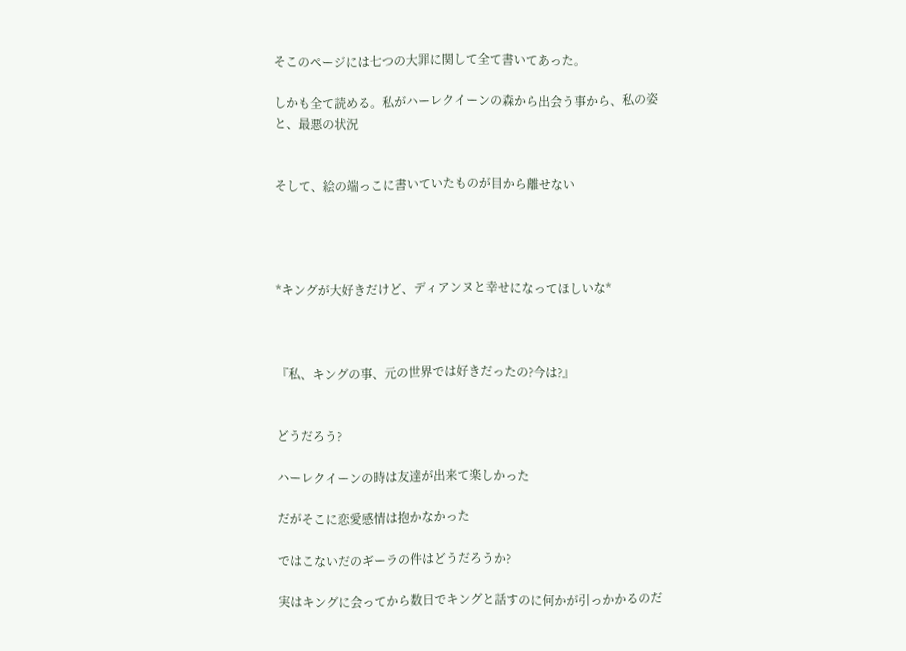そこのページには七つの大罪に関して全て書いてあった。

しかも全て読める。私がハーレクイーンの森から出会う事から、私の姿と、最悪の状況


そして、絵の端っこに書いていたものが目から離せない




*キングが大好きだけど、ディアンヌと幸せになってほしいな*



『私、キングの事、元の世界では好きだったの?今は?』


どうだろう?

ハーレクイーンの時は友達が出来て楽しかった

だがそこに恋愛感情は抱かなかった

ではこないだのギーラの件はどうだろうか?

実はキングに会ってから数日でキングと話すのに何かが引っかかるのだ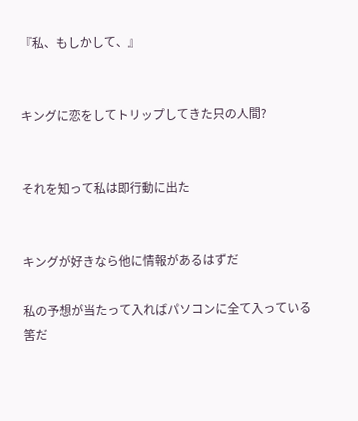『私、もしかして、』


キングに恋をしてトリップしてきた只の人間?


それを知って私は即行動に出た


キングが好きなら他に情報があるはずだ

私の予想が当たって入ればパソコンに全て入っている筈だ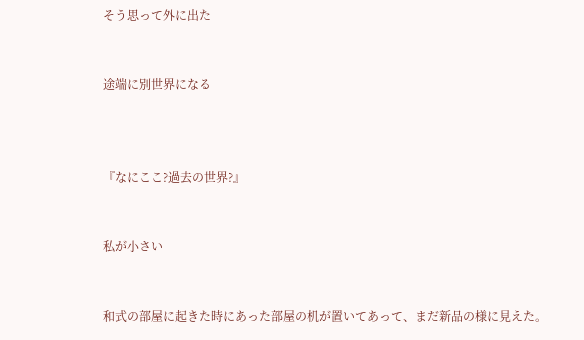そう思って外に出た


途端に別世界になる



『なにここ?過去の世界?』


私が小さい


和式の部屋に起きた時にあった部屋の机が置いてあって、まだ新品の様に見えた。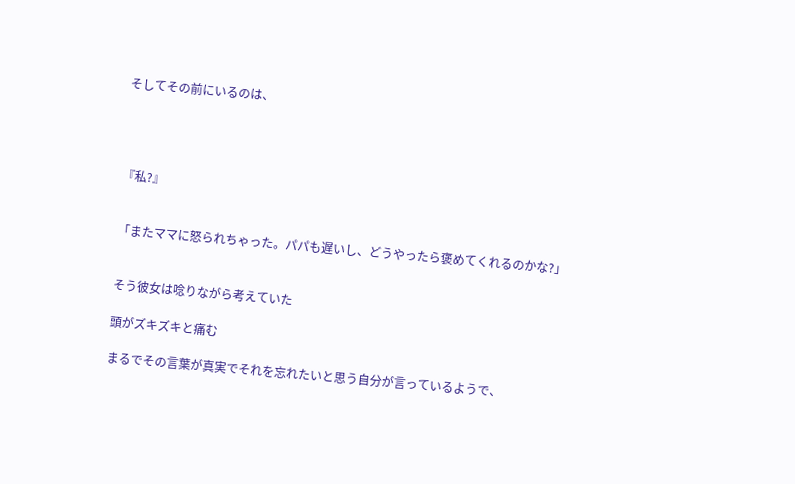そしてその前にいるのは、




『私?』


「またママに怒られちゃった。パパも遅いし、どうやったら褒めてくれるのかな?」


そう彼女は唸りながら考えていた

頭がズキズキと痛む

まるでその言葉が真実でそれを忘れたいと思う自分が言っているようで、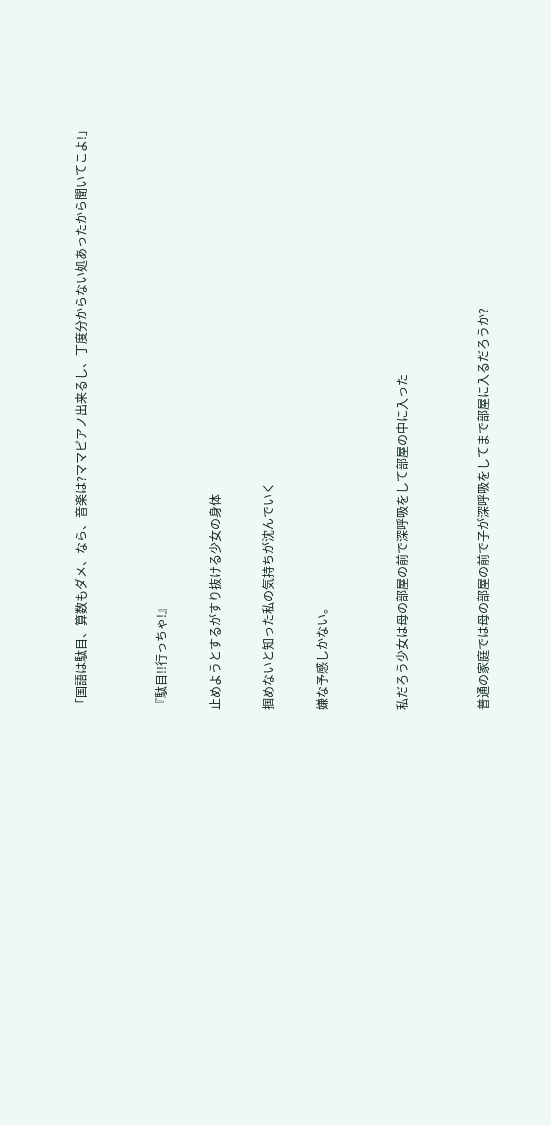「国語は駄目、算数もダメ、なら、音楽は?ママピアノ出来るし、丁度分からない処あったから聞いてこよ!」


『駄目!!行っちゃ!』

止めようとするがすり抜ける少女の身体

掴めないと知った私の気持ちが沈んでいく

嫌な予感しかない。


私だろう少女は母の部屋の前で深呼吸をして部屋の中に入った


普通の家庭では母の部屋の前で子が深呼吸をしてまで部屋に入るだろうか?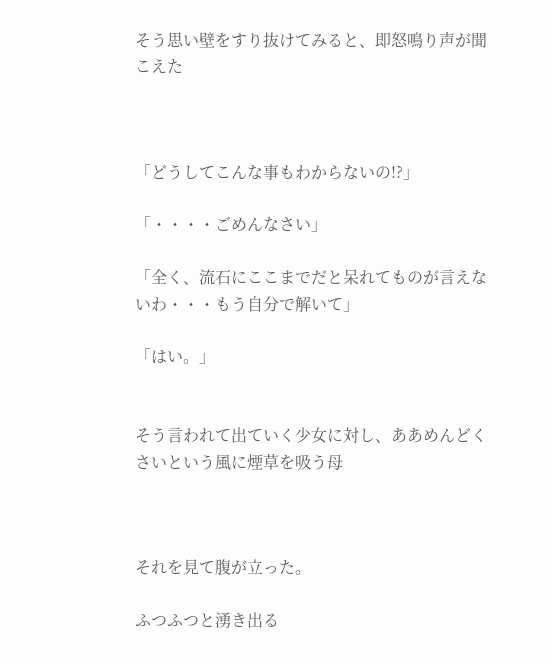そう思い壁をすり抜けてみると、即怒鳴り声が聞こえた



「どうしてこんな事もわからないの!?」

「・・・・ごめんなさい」

「全く、流石にここまでだと呆れてものが言えないわ・・・もう自分で解いて」

「はい。」


そう言われて出ていく少女に対し、ああめんどくさいという風に煙草を吸う母



それを見て腹が立った。

ふつふつと湧き出る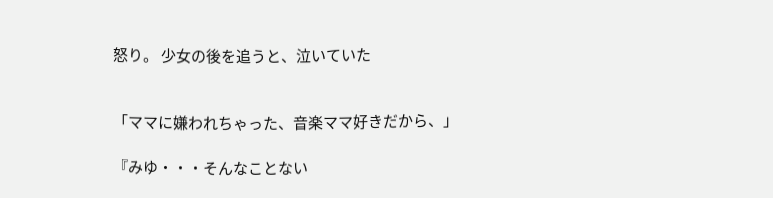怒り。 少女の後を追うと、泣いていた


「ママに嫌われちゃった、音楽ママ好きだから、」

『みゆ・・・そんなことない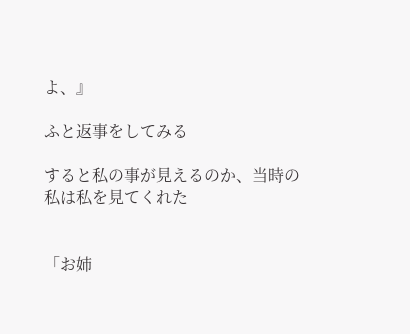よ、』

ふと返事をしてみる

すると私の事が見えるのか、当時の私は私を見てくれた


「お姉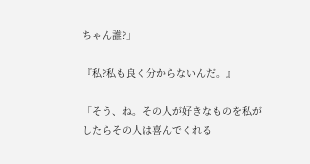ちゃん誰?」

『私?私も良く分からないんだ。』

「そう、ね。その人が好きなものを私がしたらその人は喜んでくれる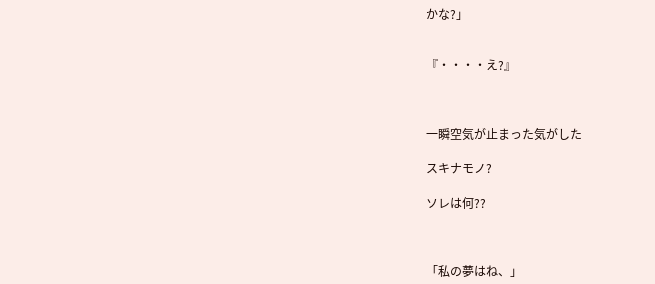かな?」


『・・・・え?』



一瞬空気が止まった気がした

スキナモノ?

ソレは何??



「私の夢はね、」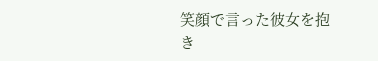笑顔で言った彼女を抱き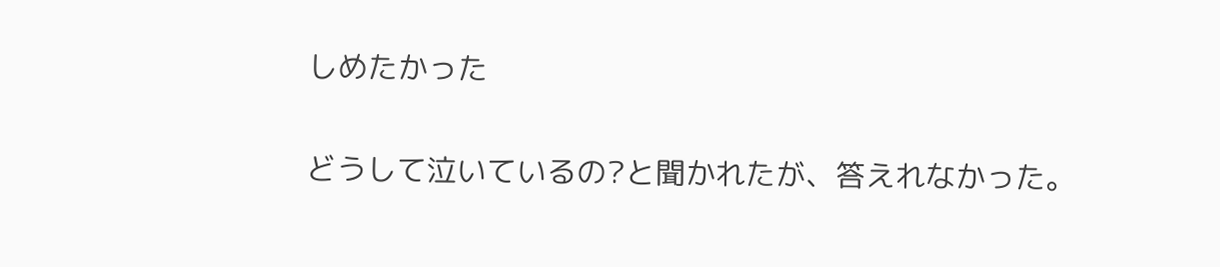しめたかった

どうして泣いているの?と聞かれたが、答えれなかった。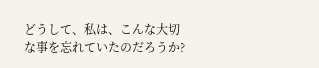どうして、私は、こんな大切な事を忘れていたのだろうか?